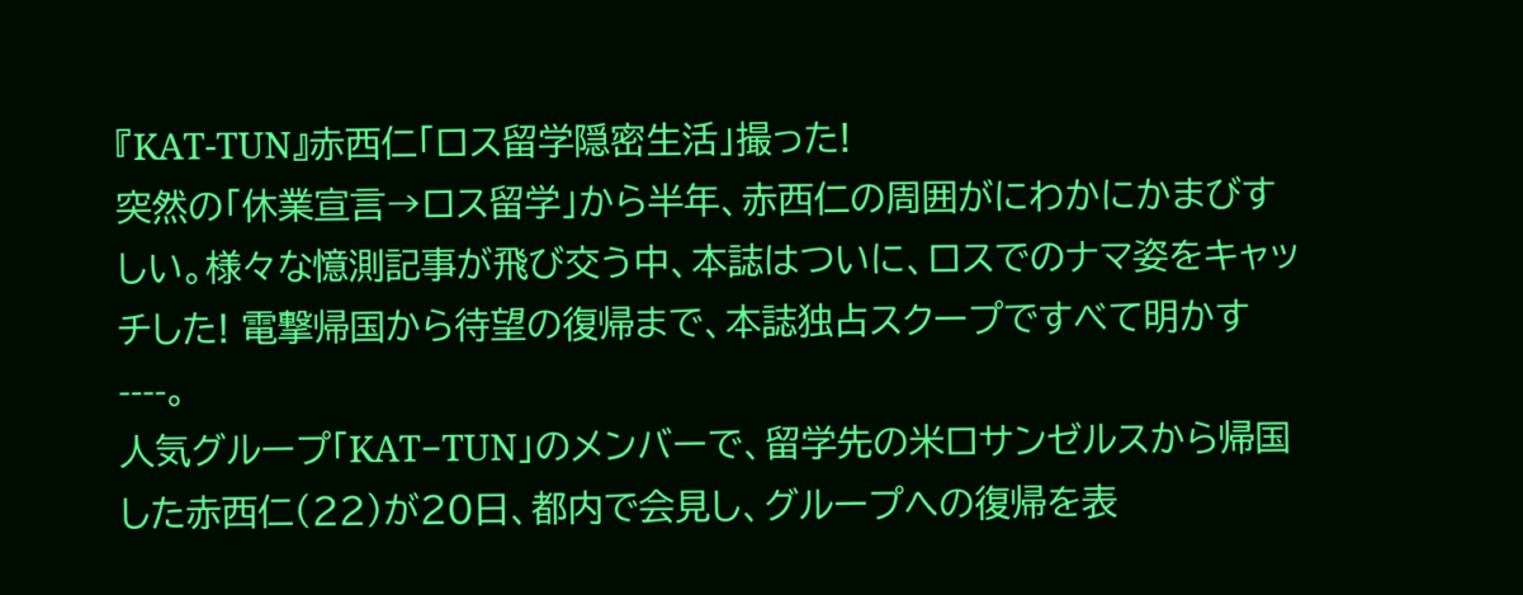『KAT-TUN』赤西仁「ロス留学隠密生活」撮った!
突然の「休業宣言→ロス留学」から半年、赤西仁の周囲がにわかにかまびすしい。様々な憶測記事が飛び交う中、本誌はついに、ロスでのナマ姿をキャッチした! 電撃帰国から待望の復帰まで、本誌独占スクープですべて明かす----。
人気グループ「KAT−TUN」のメンバーで、留学先の米ロサンゼルスから帰国した赤西仁(22)が20日、都内で会見し、グループへの復帰を表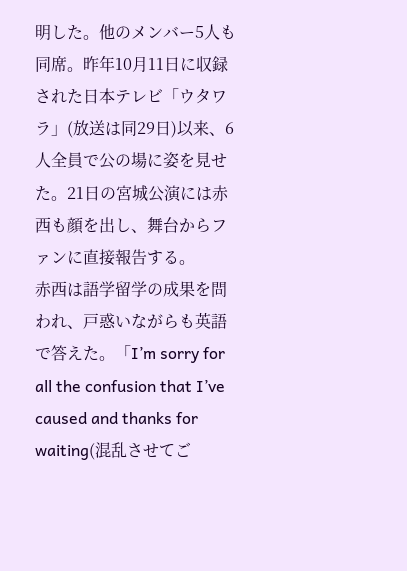明した。他のメンバー5人も同席。昨年10月11日に収録された日本テレビ「ウタワラ」(放送は同29日)以来、6人全員で公の場に姿を見せた。21日の宮城公演には赤西も顔を出し、舞台からファンに直接報告する。
赤西は語学留学の成果を問われ、戸惑いながらも英語で答えた。「I’m sorry for all the confusion that I’ve caused and thanks for waiting(混乱させてご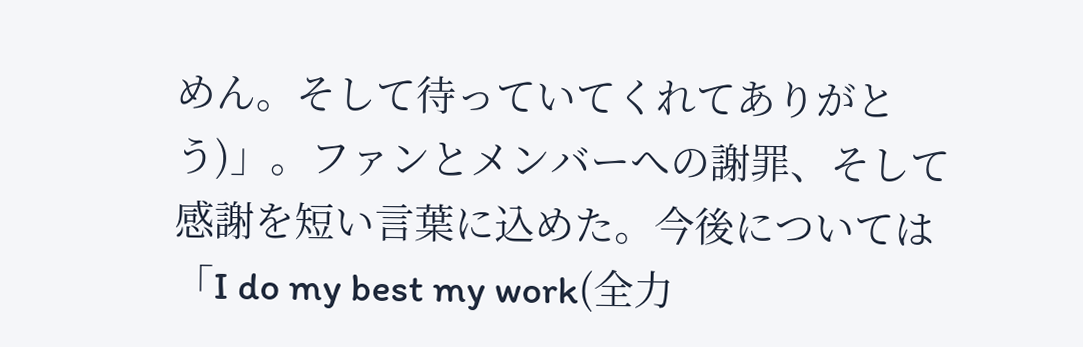めん。そして待っていてくれてありがとう)」。ファンとメンバーへの謝罪、そして感謝を短い言葉に込めた。今後については「I do my best my work(全力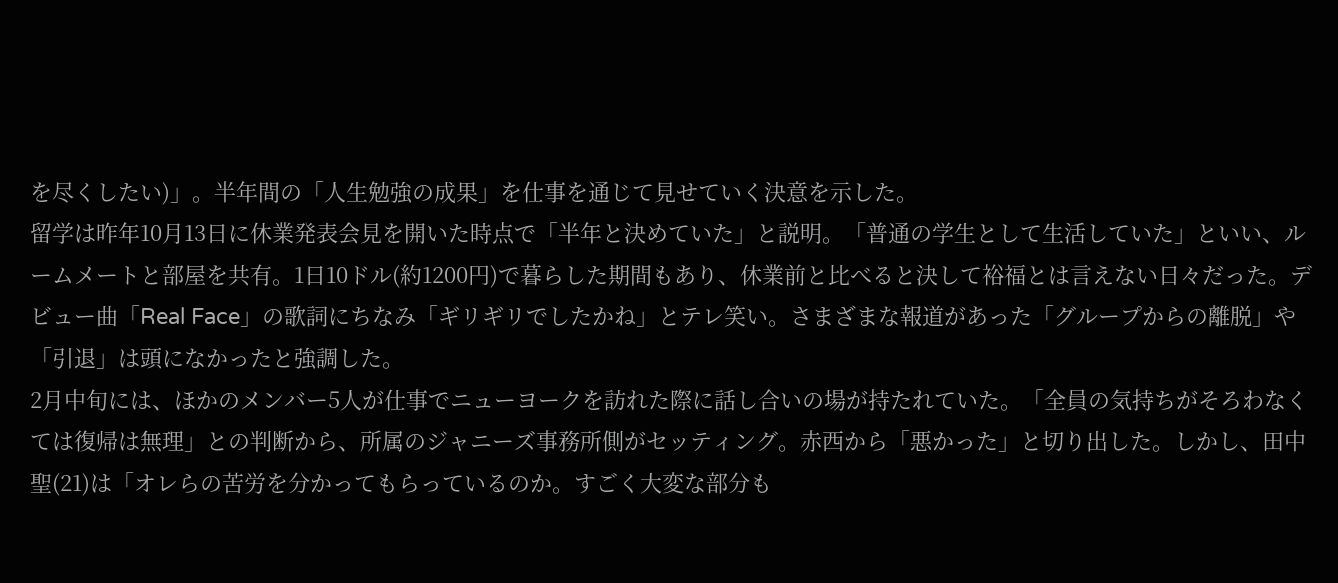を尽くしたい)」。半年間の「人生勉強の成果」を仕事を通じて見せていく決意を示した。
留学は昨年10月13日に休業発表会見を開いた時点で「半年と決めていた」と説明。「普通の学生として生活していた」といい、ルームメートと部屋を共有。1日10ドル(約1200円)で暮らした期間もあり、休業前と比べると決して裕福とは言えない日々だった。デビュー曲「Real Face」の歌詞にちなみ「ギリギリでしたかね」とテレ笑い。さまざまな報道があった「グループからの離脱」や「引退」は頭になかったと強調した。
2月中旬には、ほかのメンバー5人が仕事でニューヨークを訪れた際に話し合いの場が持たれていた。「全員の気持ちがそろわなくては復帰は無理」との判断から、所属のジャニーズ事務所側がセッティング。赤西から「悪かった」と切り出した。しかし、田中聖(21)は「オレらの苦労を分かってもらっているのか。すごく大変な部分も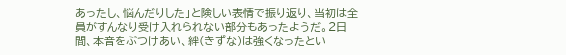あったし、悩んだりした」と険しい表情で振り返り、当初は全員がすんなり受け入れられない部分もあったようだ。2日間、本音をぶつけあい、絆(きずな)は強くなったとい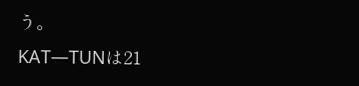う。
KAT―TUNは21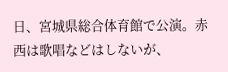日、宮城県総合体育館で公演。赤西は歌唱などはしないが、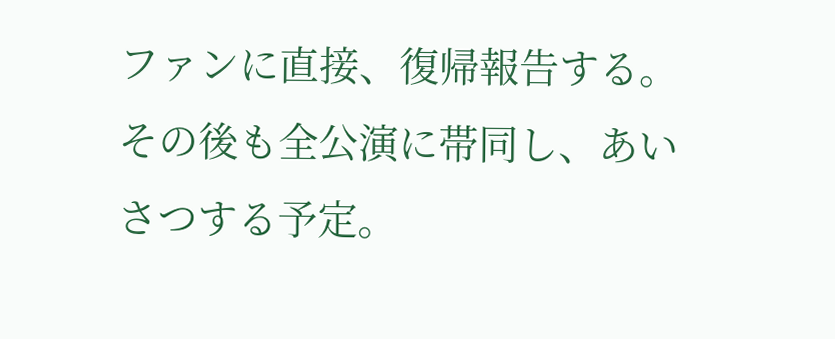ファンに直接、復帰報告する。その後も全公演に帯同し、あいさつする予定。